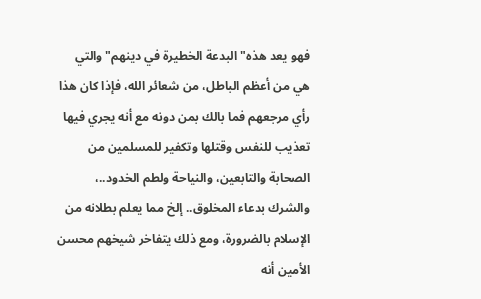فهو يعد هذه"البدعة الخطيرة في دينهم"والتي هي من أعظم الباطل، من شعائر الله، فإذا كان هذا رأي مرجعهم فما بالك بمن دونه مع أنه يجري فيها تعذيب للنفس وقتلها وتكفير للمسلمين من الصحابة والتابعين، والنياحة ولطم الخدود..، والشرك بدعاء المخلوق.. إلخ مما يعلم بطلانه من الإسلام بالضرورة، ومع ذلك يتفاخر شيخهم محسن الأمين أنه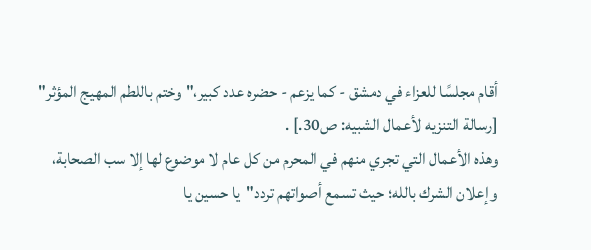أقام مجلسًا للعزاء في دمشق - كما يزعم - حضره عدد كبير،"وختم باللطم المهيج المؤثر" [رسالة التنزيه لأعمال الشبيه: ص30.] .
وهذه الأعمال التي تجري منهم في المحرم من كل عام لا موضوع لها إلا سب الصحابة، وإعلان الشرك بالله؛ حيث تسمع أصواتهم تردد"يا حسين يا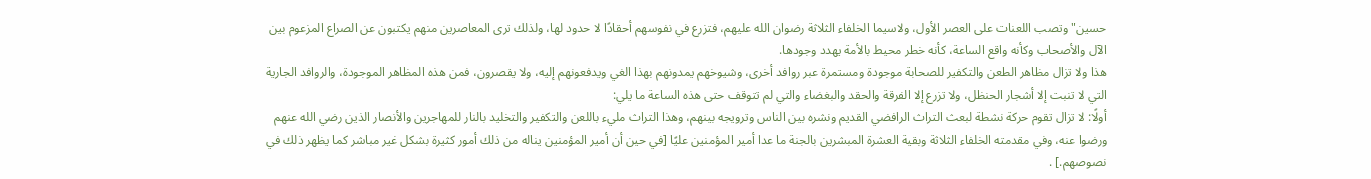حسين"وتصب اللعنات على العصر الأول، ولاسيما الخلفاء الثلاثة رضوان الله عليهم، فتزرع في نفوسهم أحقادًا لا حدود لها، ولذلك ترى المعاصرين منهم يكتبون عن الصراع المزعوم بين الآل والأصحاب وكأنه واقع الساعة، كأنه خطر محيط بالأمة يهدد وجودها.
هذا ولا تزال مظاهر الطعن والتكفير للصحابة موجودة ومستمرة عبر روافد أخرى، وشيوخهم يمدونهم بهذا الغي ويدفعونهم إليه، ولا يقصرون، فمن هذه المظاهر الموجودة، والروافد الجارية التي لا تنبت إلا أشجار الحنظل، ولا تزرع إلا الفرقة والحقد والبغضاء والتي لم تتوقف حتى هذه الساعة ما يلي:
أولًا: لا تزال تقوم حركة نشطة لبعث التراث الرافضي القديم ونشره بين الناس وترويجه بينهم، وهذا التراث مليء باللعن والتكفير والتخليد بالنار للمهاجرين والأنصار الذين رضي الله عنهم ورضوا عنه، وفي مقدمته الخلفاء الثلاثة وبقية العشرة المبشرين بالجنة ما عدا أمير المؤمنين عليًا [في حين أن أمير المؤمنين يناله من ذلك أمور كثيرة بشكل غير مباشر كما يظهر ذلك في نصوصهم.] .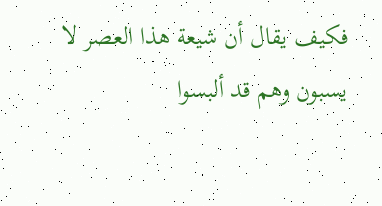فكيف يقال أن شيعة هذا العصر لا يسبون وهم قد ألبسوا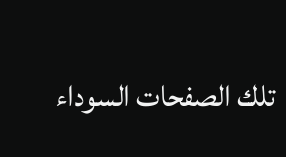تلك الصفحات السوداء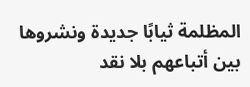المظلمة ثيابًا جديدة ونشروها بين أتباعهم بلا نقد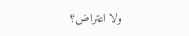ولا اعتراض؟